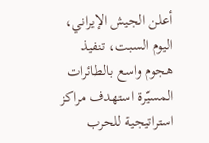أعلن الجيش الإيراني، اليوم السبت، تنفيذ هجوم واسع بالطائرات المسيّرة استهدف مراكز استراتيجية للحرب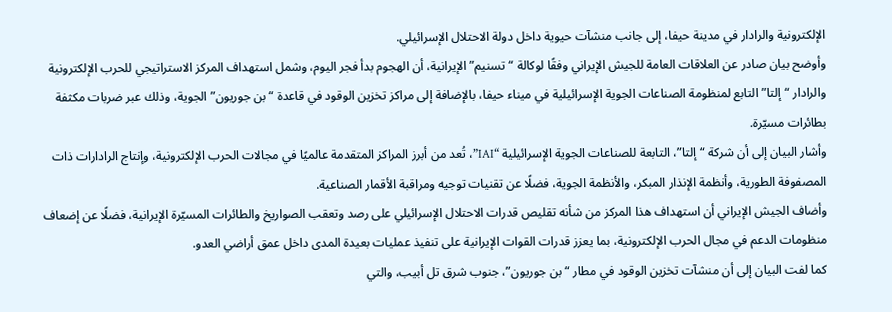الإلكترونية والرادار في مدينة حيفا، إلى جانب منشآت حيوية داخل دولة الاحتلال الإسرائيلي.
وأوضح بيان صادر عن العلاقات العامة للجيش الإيراني وفقًا لوكالة “تسنيم” الإيرانية، أن الهجوم بدأ فجر اليوم، وشمل استهداف المركز الاستراتيجي للحرب الإلكترونية والرادار “إلتا” التابع لمنظومة الصناعات الجوية الإسرائيلية في ميناء حيفا، بالإضافة إلى مراكز تخزين الوقود في قاعدة “بن جوريون” الجوية، وذلك عبر ضربات مكثفة بطائرات مسيّرة.
وأشار البيان إلى أن شركة “إلتا”، التابعة للصناعات الجوية الإسرائيلية “IAI”، تُعد من أبرز المراكز المتقدمة عالميًا في مجالات الحرب الإلكترونية، وإنتاج الرادارات ذات المصفوفة الطورية، وأنظمة الإنذار المبكر، والأنظمة الجوية، فضلًا عن تقنيات توجيه ومراقبة الأقمار الصناعية.
وأضاف الجيش الإيراني أن استهداف هذا المركز من شأنه تقليص قدرات الاحتلال الإسرائيلي على رصد وتعقب الصواريخ والطائرات المسيّرة الإيرانية، فضلًا عن إضعاف منظومات الدعم في مجال الحرب الإلكترونية، بما يعزز قدرات القوات الإيرانية على تنفيذ عمليات بعيدة المدى داخل عمق أراضي العدو.
كما لفت البيان إلى أن منشآت تخزين الوقود في مطار “بن جوريون”، جنوب شرق تل أبيب، والتي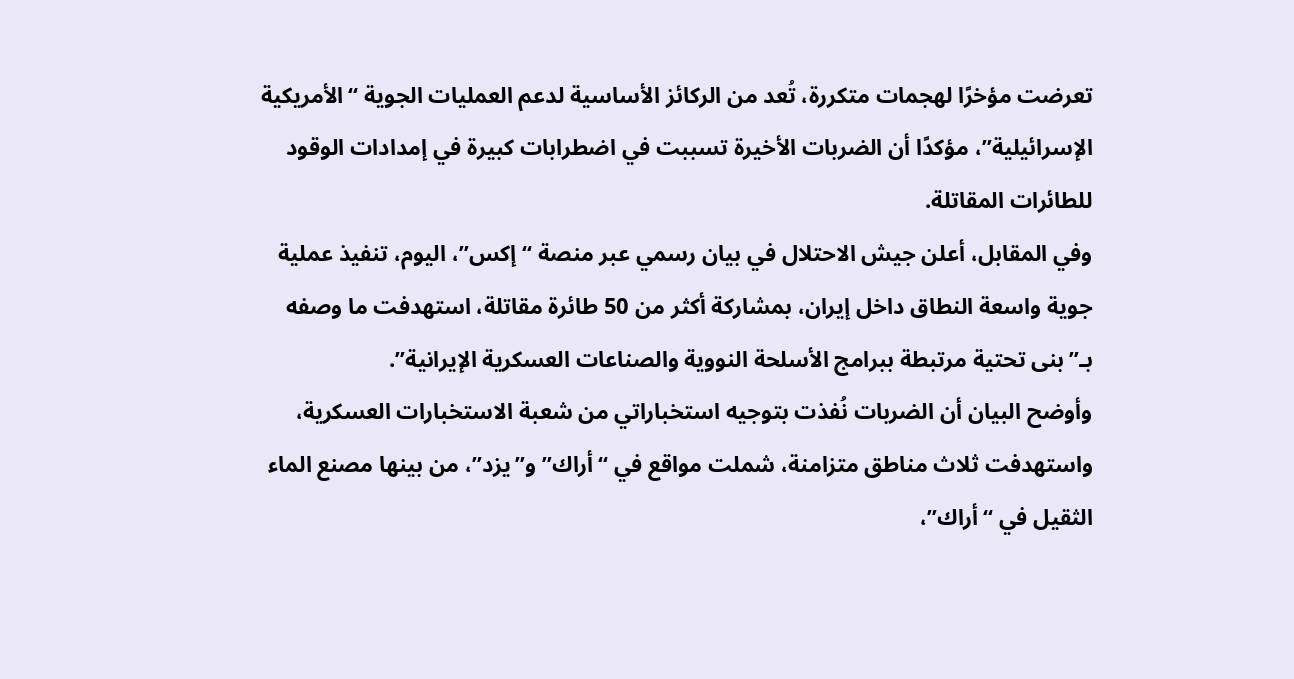تعرضت مؤخرًا لهجمات متكررة، تُعد من الركائز الأساسية لدعم العمليات الجوية “الأمريكية الإسرائيلية”، مؤكدًا أن الضربات الأخيرة تسببت في اضطرابات كبيرة في إمدادات الوقود للطائرات المقاتلة.
وفي المقابل، أعلن جيش الاحتلال في بيان رسمي عبر منصة “إكس”، اليوم، تنفيذ عملية جوية واسعة النطاق داخل إيران، بمشاركة أكثر من 50 طائرة مقاتلة، استهدفت ما وصفه بـ”بنى تحتية مرتبطة ببرامج الأسلحة النووية والصناعات العسكرية الإيرانية”.
وأوضح البيان أن الضربات نُفذت بتوجيه استخباراتي من شعبة الاستخبارات العسكرية، واستهدفت ثلاث مناطق متزامنة، شملت مواقع في “أراك” و”يزد”، من بينها مصنع الماء الثقيل في “أراك”،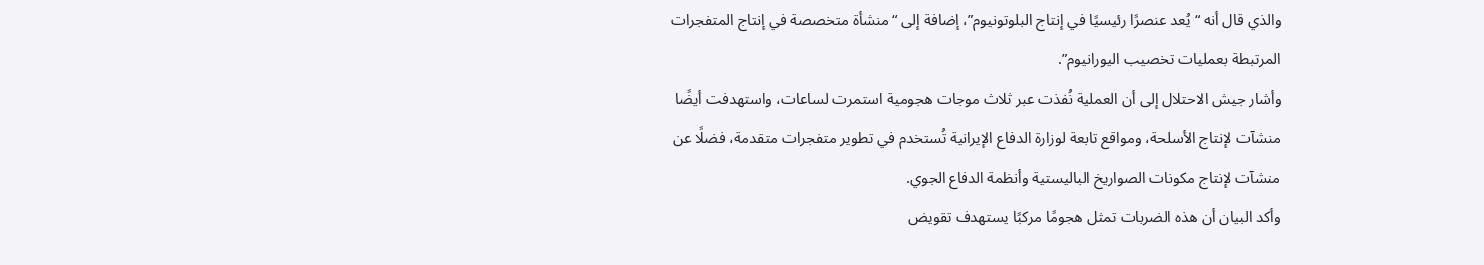والذي قال أنه “يُعد عنصرًا رئيسيًا في إنتاج البلوتونيوم”، إضافة إلى “منشأة متخصصة في إنتاج المتفجرات المرتبطة بعمليات تخصيب اليورانيوم”.
وأشار جيش الاحتلال إلى أن العملية نُفذت عبر ثلاث موجات هجومية استمرت لساعات، واستهدفت أيضًا منشآت لإنتاج الأسلحة، ومواقع تابعة لوزارة الدفاع الإيرانية تُستخدم في تطوير متفجرات متقدمة، فضلًا عن منشآت لإنتاج مكونات الصواريخ الباليستية وأنظمة الدفاع الجوي.
وأكد البيان أن هذه الضربات تمثل هجومًا مركبًا يستهدف تقويض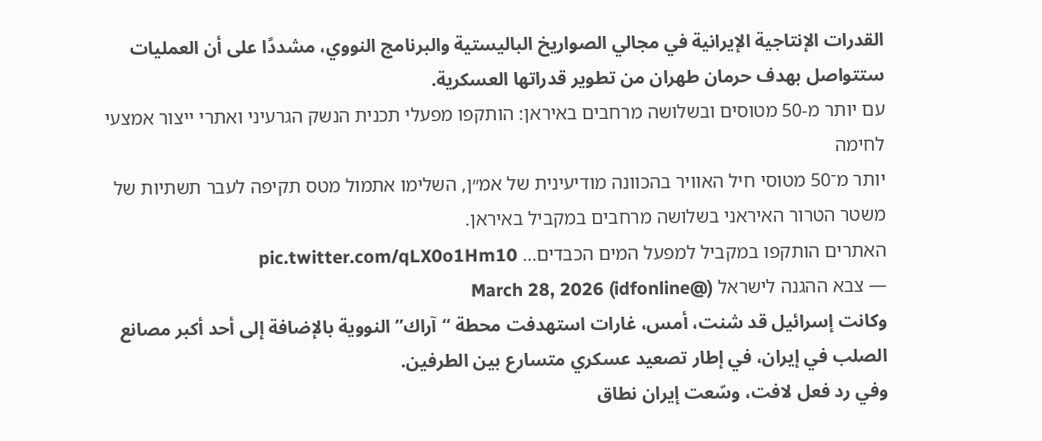القدرات الإنتاجية الإيرانية في مجالي الصواريخ الباليستية والبرنامج النووي، مشددًا على أن العمليات ستتواصل بهدف حرمان طهران من تطوير قدراتها العسكرية.
עם יותר מ-50 מטוסים ובשלושה מרחבים באיראן: הותקפו מפעלי תכנית הנשק הגרעיני ואתרי ייצור אמצעי לחימה
יותר מ־50 מטוסי חיל האוויר בהכוונה מודיעינית של אמ״ן, השלימו אתמול מטס תקיפה לעבר תשתיות של משטר הטרור האיראני בשלושה מרחבים במקביל באיראן.
האתרים הותקפו במקביל למפעל המים הכבדים… pic.twitter.com/qLX0o1Hm10
— צבא ההגנה לישראל (@idfonline) March 28, 2026
وكانت إسرائيل قد شنت، أمس، غارات استهدفت محطة “آراك” النووية بالإضافة إلى أحد أكبر مصانع الصلب في إيران، في إطار تصعيد عسكري متسارع بين الطرفين.
وفي رد فعل لافت، وسّعت إيران نطاق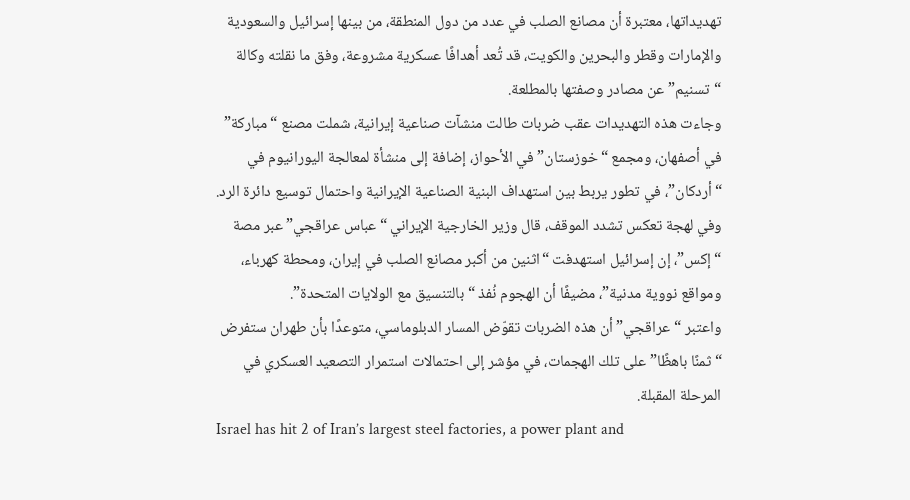تهديداتها، معتبرة أن مصانع الصلب في عدد من دول المنطقة، من بينها إسرائيل والسعودية والإمارات وقطر والبحرين والكويت، قد تُعد أهدافًا عسكرية مشروعة، وفق ما نقلته وكالة “تسنيم” عن مصادر وصفتها بالمطلعة.
وجاءت هذه التهديدات عقب ضربات طالت منشآت صناعية إيرانية، شملت مصنع “مباركة” في أصفهان، ومجمع “خوزستان” في الأحواز، إضافة إلى منشأة لمعالجة اليورانيوم في “أردكان”، في تطور يربط بين استهداف البنية الصناعية الإيرانية واحتمال توسيع دائرة الرد.
وفي لهجة تعكس تشدد الموقف، قال وزير الخارجية الإيراني “عباس عراقجي” عبر مصة “إكس”، إن إسرائيل استهدفت “اثنين من أكبر مصانع الصلب في إيران، ومحطة كهرباء، ومواقع نووية مدنية”، مضيفًا أن الهجوم نُفذ “بالتنسيق مع الولايات المتحدة”.
واعتبر “عراقجي” أن هذه الضربات تقوّض المسار الدبلوماسي، متوعدًا بأن طهران ستفرض “ثمنًا باهظًا” على تلك الهجمات، في مؤشر إلى احتمالات استمرار التصعيد العسكري في المرحلة المقبلة.
Israel has hit 2 of Iran’s largest steel factories, a power plant and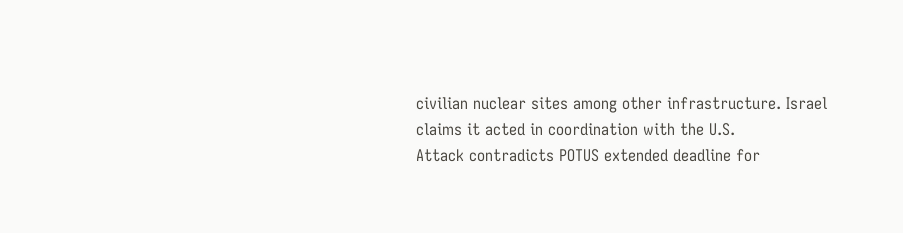civilian nuclear sites among other infrastructure. Israel claims it acted in coordination with the U.S.
Attack contradicts POTUS extended deadline for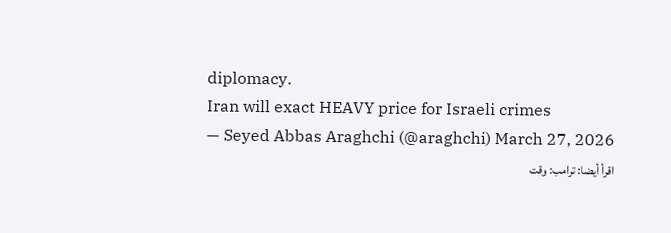diplomacy.
Iran will exact HEAVY price for Israeli crimes
— Seyed Abbas Araghchi (@araghchi) March 27, 2026
اقرأ أيضا: ترامب: وقت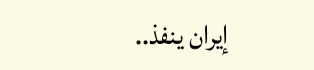إيران ينفذ..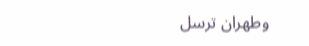وطهران ترسل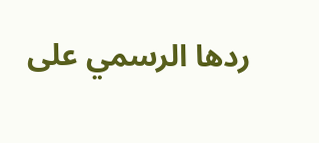ردها الرسمي على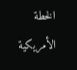الخطة الأمريكية